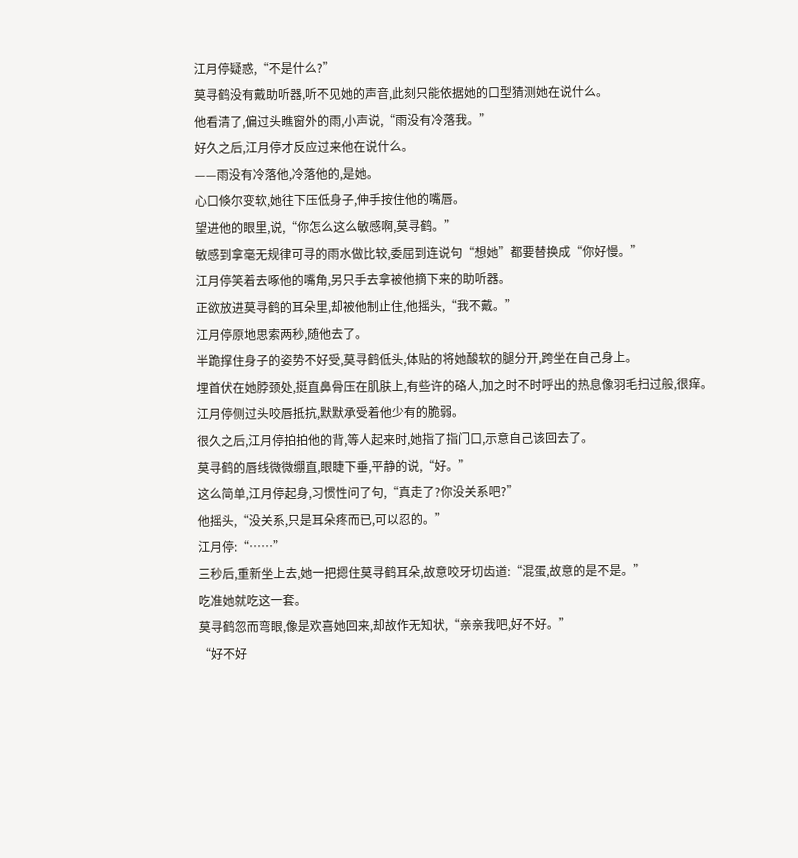江月停疑惑,“不是什么?”
莫寻鹤没有戴助听器,听不见她的声音,此刻只能依据她的口型猜测她在说什么。
他看清了,偏过头瞧窗外的雨,小声说,“雨没有冷落我。”
好久之后,江月停才反应过来他在说什么。
——雨没有冷落他,冷落他的,是她。
心口倏尔变软,她往下压低身子,伸手按住他的嘴唇。
望进他的眼里,说,“你怎么这么敏感啊,莫寻鹤。”
敏感到拿毫无规律可寻的雨水做比较,委屈到连说句“想她”都要替换成“你好慢。”
江月停笑着去啄他的嘴角,另只手去拿被他摘下来的助听器。
正欲放进莫寻鹤的耳朵里,却被他制止住,他摇头,“我不戴。”
江月停原地思索两秒,随他去了。
半跪撑住身子的姿势不好受,莫寻鹤低头,体贴的将她酸软的腿分开,跨坐在自己身上。
埋首伏在她脖颈处,挺直鼻骨压在肌肤上,有些许的硌人,加之时不时呼出的热息像羽毛扫过般,很痒。
江月停侧过头咬唇抵抗,默默承受着他少有的脆弱。
很久之后,江月停拍拍他的背,等人起来时,她指了指门口,示意自己该回去了。
莫寻鹤的唇线微微绷直,眼睫下垂,平静的说,“好。”
这么简单,江月停起身,习惯性问了句,“真走了?你没关系吧?”
他摇头,“没关系,只是耳朵疼而已,可以忍的。”
江月停:“……”
三秒后,重新坐上去,她一把摁住莫寻鹤耳朵,故意咬牙切齿道:“混蛋,故意的是不是。”
吃准她就吃这一套。
莫寻鹤忽而弯眼,像是欢喜她回来,却故作无知状,“亲亲我吧,好不好。”
“好不好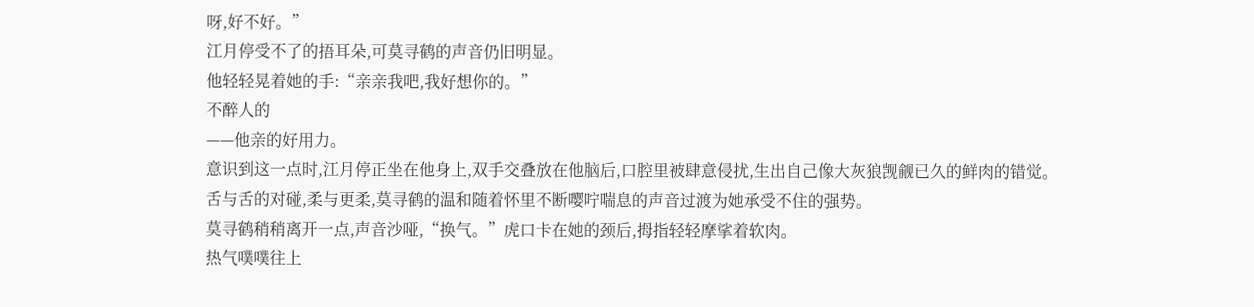呀,好不好。”
江月停受不了的捂耳朵,可莫寻鹤的声音仍旧明显。
他轻轻晃着她的手:“亲亲我吧,我好想你的。”
不醉人的
——他亲的好用力。
意识到这一点时,江月停正坐在他身上,双手交叠放在他脑后,口腔里被肆意侵扰,生出自己像大灰狼觊觎已久的鲜肉的错觉。
舌与舌的对碰,柔与更柔,莫寻鹤的温和随着怀里不断嘤咛喘息的声音过渡为她承受不住的强势。
莫寻鹤稍稍离开一点,声音沙哑,“换气。”虎口卡在她的颈后,拇指轻轻摩挲着软肉。
热气噗噗往上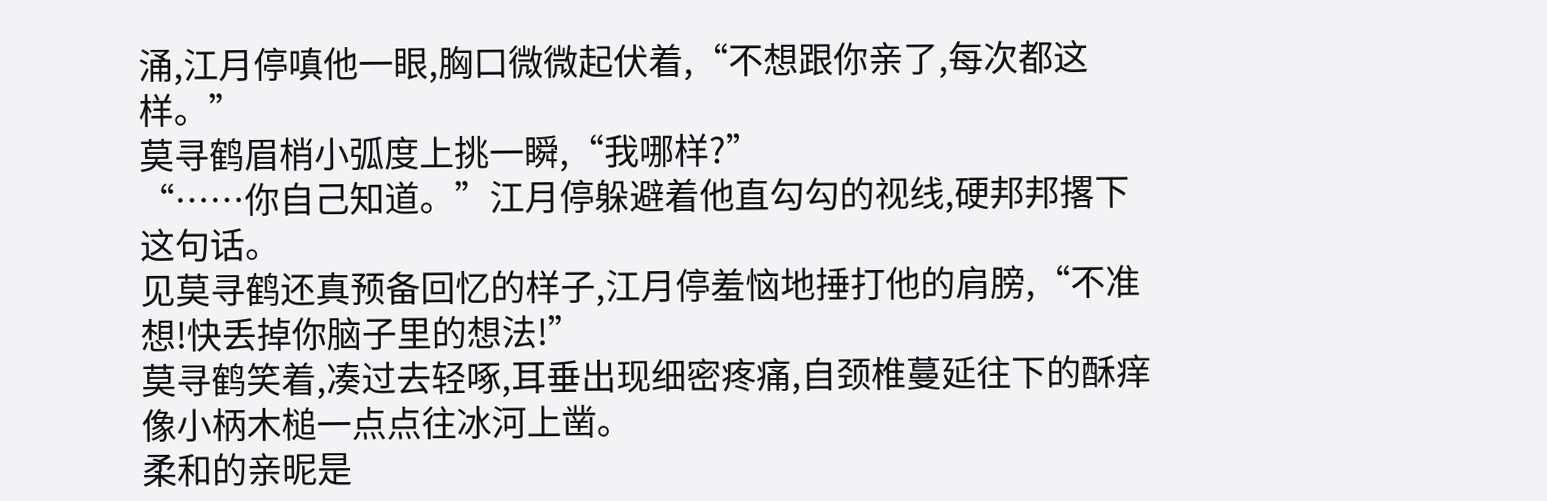涌,江月停嗔他一眼,胸口微微起伏着,“不想跟你亲了,每次都这样。”
莫寻鹤眉梢小弧度上挑一瞬,“我哪样?”
“……你自己知道。”江月停躲避着他直勾勾的视线,硬邦邦撂下这句话。
见莫寻鹤还真预备回忆的样子,江月停羞恼地捶打他的肩膀,“不准想!快丢掉你脑子里的想法!”
莫寻鹤笑着,凑过去轻啄,耳垂出现细密疼痛,自颈椎蔓延往下的酥痒像小柄木槌一点点往冰河上凿。
柔和的亲昵是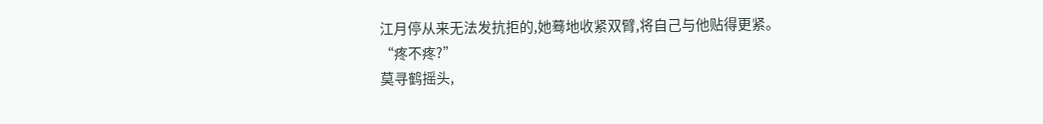江月停从来无法发抗拒的,她蓦地收紧双臂,将自己与他贴得更紧。
“疼不疼?”
莫寻鹤摇头,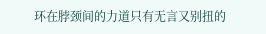环在脖颈间的力道只有无言又别扭的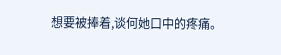想要被捧着,谈何她口中的疼痛。